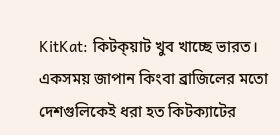KitKat: কিটক্য়াট খুব খাচ্ছে ভারত। একসময় জাপান কিংবা ব্রাজিলের মতো দেশগুলিকেই ধরা হত কিটক্যাটের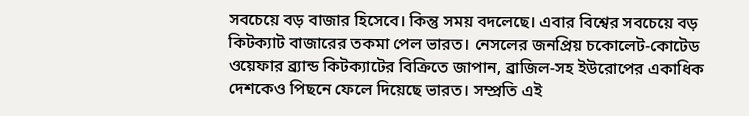সবচেয়ে বড় বাজার হিসেবে। কিন্তু সময় বদলেছে। এবার বিশ্বের সবচেয়ে বড় কিটক্যাট বাজারের তকমা পেল ভারত। নেসলের জনপ্রিয় চকোলেট-কোটেড ওয়েফার ব্র্যান্ড কিটক্যাটের বিক্রিতে জাপান, ব্রাজিল-সহ ইউরোপের একাধিক দেশকেও পিছনে ফেলে দিয়েছে ভারত। সম্প্রতি এই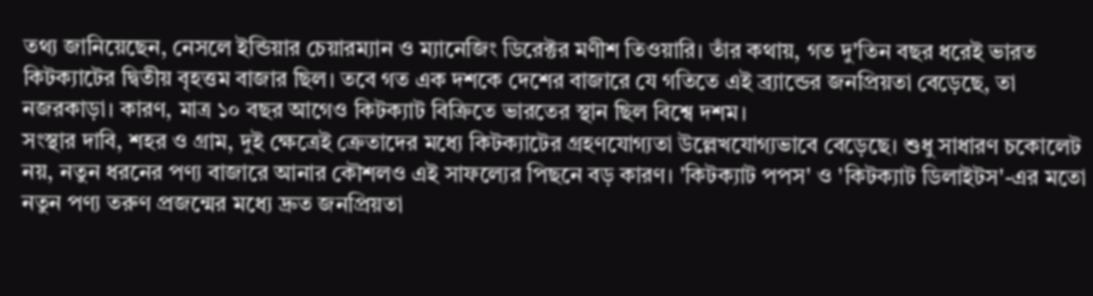তথ্য জানিয়েছেন, নেসলে ইন্ডিয়ার চেয়ারম্যান ও ম্যানেজিং ডিরেক্টর মণীশ তিওয়ারি। তাঁর কথায়, গত দু'তিন বছর ধরেই ভারত কিটক্যাটের দ্বিতীয় বৃহত্তম বাজার ছিল। তবে গত এক দশকে দেশের বাজারে যে গতিতে এই ব্র্যান্ডের জনপ্রিয়তা বেড়েছে, তা নজরকাড়া। কারণ, মাত্র ১০ বছর আগেও কিটক্যাট বিক্রিতে ভারতের স্থান ছিল বিশ্বে দশম।
সংস্থার দাবি, শহর ও গ্রাম, দুই ক্ষেত্রেই ক্রেতাদের মধ্যে কিটক্যাটের গ্রহণযোগ্যতা উল্লেখযোগ্যভাবে বেড়েছে। শুধু সাধারণ চকোলেট নয়, নতুন ধরনের পণ্য বাজারে আনার কৌশলও এই সাফল্যের পিছনে বড় কারণ। 'কিটক্যাট পপস' ও 'কিটক্যাট ডিলাইটস'-এর মতো নতুন পণ্য তরুণ প্রজন্মের মধ্যে দ্রুত জনপ্রিয়তা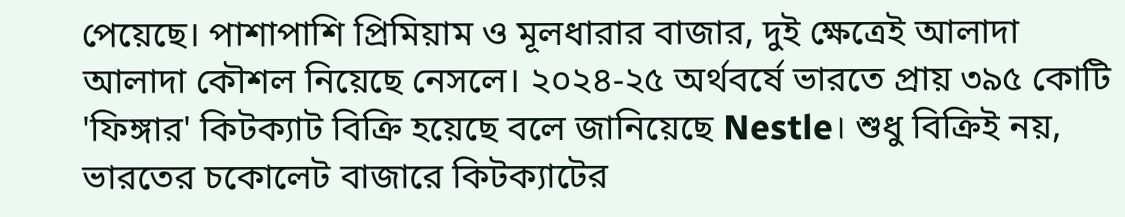পেয়েছে। পাশাপাশি প্রিমিয়াম ও মূলধারার বাজার, দুই ক্ষেত্রেই আলাদা আলাদা কৌশল নিয়েছে নেসলে। ২০২৪-২৫ অর্থবর্ষে ভারতে প্রায় ৩৯৫ কোটি 'ফিঙ্গার' কিটক্যাট বিক্রি হয়েছে বলে জানিয়েছে Nestle। শুধু বিক্রিই নয়, ভারতের চকোলেট বাজারে কিটক্যাটের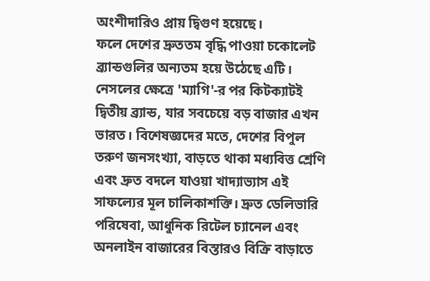অংশীদারিও প্রায় দ্বিগুণ হয়েছে।
ফলে দেশের দ্রুততম বৃদ্ধি পাওয়া চকোলেট ব্র্যান্ডগুলির অন্যতম হয়ে উঠেছে এটি। নেসলের ক্ষেত্রে 'ম্যাগি'-র পর কিটক্যাটই দ্বিতীয় ব্র্যান্ড, যার সবচেয়ে বড় বাজার এখন ভারত। বিশেষজ্ঞদের মতে, দেশের বিপুল তরুণ জনসংখ্যা, বাড়তে থাকা মধ্যবিত্ত শ্রেণি এবং দ্রুত বদলে যাওয়া খাদ্যাভ্যাস এই সাফল্যের মূল চালিকাশক্তি। দ্রুত ডেলিভারি পরিষেবা, আধুনিক রিটেল চ্যানেল এবং অনলাইন বাজারের বিস্তারও বিক্রি বাড়াতে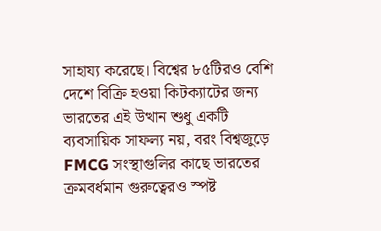সাহায্য করেছে। বিশ্বের ৮৫টিরও বেশি দেশে বিক্রি হওয়া কিটক্যাটের জন্য ভারতের এই উত্থান শুধু একটি ব্যবসায়িক সাফল্য নয়, বরং বিশ্বজুড়ে FMCG সংস্থাগুলির কাছে ভারতের ক্রমবর্ধমান গুরুত্বেরও স্পষ্ট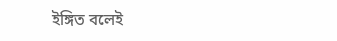ইঙ্গিত বলেই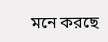মনে করছে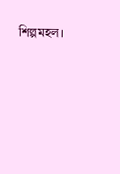শিল্পমহল।